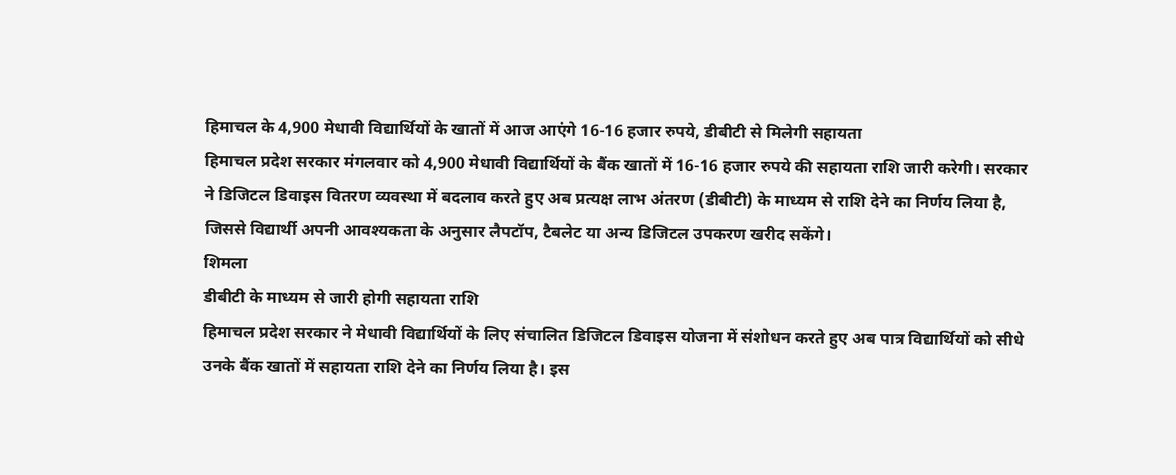हिमाचल के 4,900 मेधावी विद्यार्थियों के खातों में आज आएंगे 16-16 हजार रुपये, डीबीटी से मिलेगी सहायता
हिमाचल प्रदेश सरकार मंगलवार को 4,900 मेधावी विद्यार्थियों के बैंक खातों में 16-16 हजार रुपये की सहायता राशि जारी करेगी। सरकार ने डिजिटल डिवाइस वितरण व्यवस्था में बदलाव करते हुए अब प्रत्यक्ष लाभ अंतरण (डीबीटी) के माध्यम से राशि देने का निर्णय लिया है, जिससे विद्यार्थी अपनी आवश्यकता के अनुसार लैपटॉप, टैबलेट या अन्य डिजिटल उपकरण खरीद सकेंगे।
शिमला
डीबीटी के माध्यम से जारी होगी सहायता राशि
हिमाचल प्रदेश सरकार ने मेधावी विद्यार्थियों के लिए संचालित डिजिटल डिवाइस योजना में संशोधन करते हुए अब पात्र विद्यार्थियों को सीधे उनके बैंक खातों में सहायता राशि देने का निर्णय लिया है। इस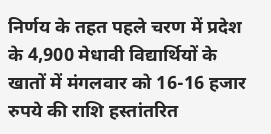निर्णय के तहत पहले चरण में प्रदेश के 4,900 मेधावी विद्यार्थियों के खातों में मंगलवार को 16-16 हजार रुपये की राशि हस्तांतरित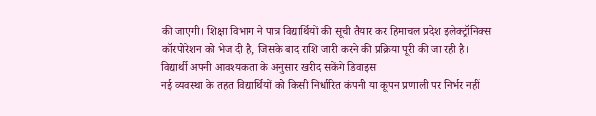की जाएगी। शिक्षा विभाग ने पात्र विद्यार्थियों की सूची तैयार कर हिमाचल प्रदेश इलेक्ट्रॉनिक्स कॉरपोरेशन को भेज दी है, जिसके बाद राशि जारी करने की प्रक्रिया पूरी की जा रही है।
विद्यार्थी अपनी आवश्यकता के अनुसार खरीद सकेंगे डिवाइस
नई व्यवस्था के तहत विद्यार्थियों को किसी निर्धारित कंपनी या कूपन प्रणाली पर निर्भर नहीं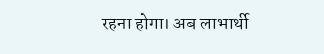रहना होगा। अब लाभार्थी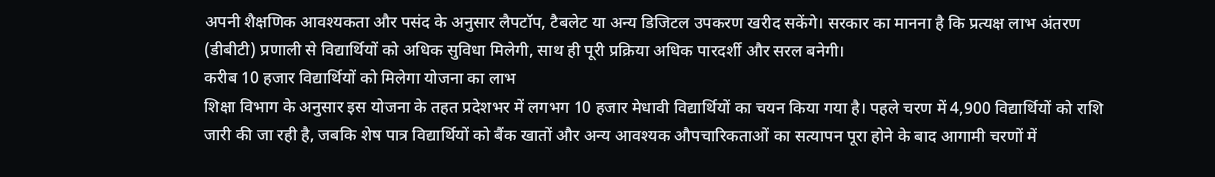अपनी शैक्षणिक आवश्यकता और पसंद के अनुसार लैपटॉप, टैबलेट या अन्य डिजिटल उपकरण खरीद सकेंगे। सरकार का मानना है कि प्रत्यक्ष लाभ अंतरण (डीबीटी) प्रणाली से विद्यार्थियों को अधिक सुविधा मिलेगी, साथ ही पूरी प्रक्रिया अधिक पारदर्शी और सरल बनेगी।
करीब 10 हजार विद्यार्थियों को मिलेगा योजना का लाभ
शिक्षा विभाग के अनुसार इस योजना के तहत प्रदेशभर में लगभग 10 हजार मेधावी विद्यार्थियों का चयन किया गया है। पहले चरण में 4,900 विद्यार्थियों को राशि जारी की जा रही है, जबकि शेष पात्र विद्यार्थियों को बैंक खातों और अन्य आवश्यक औपचारिकताओं का सत्यापन पूरा होने के बाद आगामी चरणों में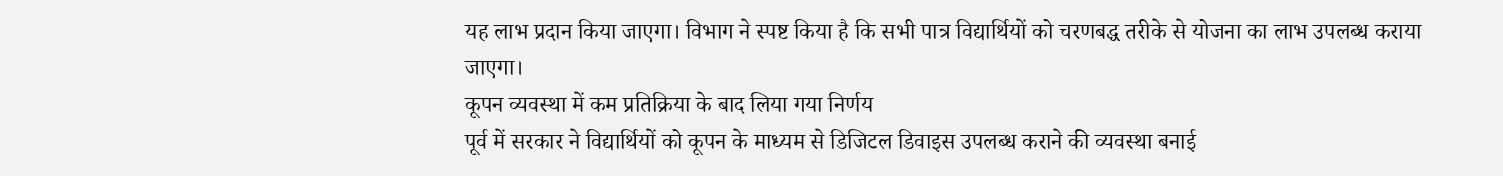यह लाभ प्रदान किया जाएगा। विभाग ने स्पष्ट किया है कि सभी पात्र विद्यार्थियों को चरणबद्ध तरीके से योजना का लाभ उपलब्ध कराया जाएगा।
कूपन व्यवस्था में कम प्रतिक्रिया के बाद लिया गया निर्णय
पूर्व में सरकार ने विद्यार्थियों को कूपन के माध्यम से डिजिटल डिवाइस उपलब्ध कराने की व्यवस्था बनाई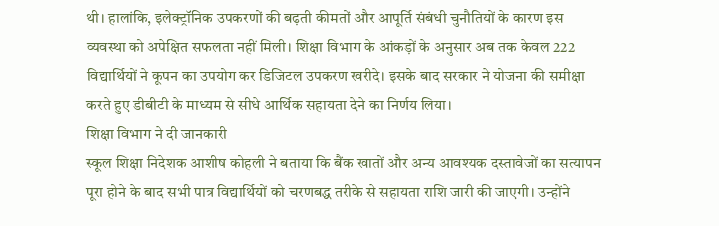थी। हालांकि, इलेक्ट्रॉनिक उपकरणों की बढ़ती कीमतों और आपूर्ति संबंधी चुनौतियों के कारण इस व्यवस्था को अपेक्षित सफलता नहीं मिली। शिक्षा विभाग के आंकड़ों के अनुसार अब तक केवल 222 विद्यार्थियों ने कूपन का उपयोग कर डिजिटल उपकरण खरीदे। इसके बाद सरकार ने योजना की समीक्षा करते हुए डीबीटी के माध्यम से सीधे आर्थिक सहायता देने का निर्णय लिया।
शिक्षा विभाग ने दी जानकारी
स्कूल शिक्षा निदेशक आशीष कोहली ने बताया कि बैंक खातों और अन्य आवश्यक दस्तावेजों का सत्यापन पूरा होने के बाद सभी पात्र विद्यार्थियों को चरणबद्ध तरीके से सहायता राशि जारी की जाएगी। उन्होंने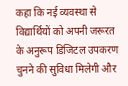कहा कि नई व्यवस्था से विद्यार्थियों को अपनी जरूरत के अनुरूप डिजिटल उपकरण चुनने की सुविधा मिलेगी और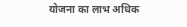योजना का लाभ अधिक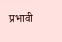प्रभावी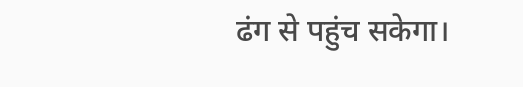ढंग से पहुंच सकेगा।